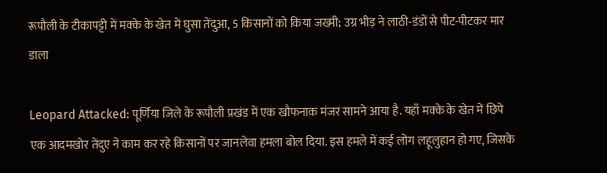रूपौली के टीकापट्टी में मक्के के खेत में घुसा तेंदुआ, 5 किसानों को किया जख्मी; उग्र भीड़ ने लाठी-डंडों से पीट-पीटकर मार डाला

Leopard Attacked: पूर्णिया जिले के रूपौली प्रखंड में एक खौफनाक मंजर सामने आया है. यहाँ मक्के के खेत में छिपे एक आदमखोर तेंदुए ने काम कर रहे किसानों पर जानलेवा हमला बोल दिया. इस हमले में कई लोग लहूलुहान हो गए, जिसके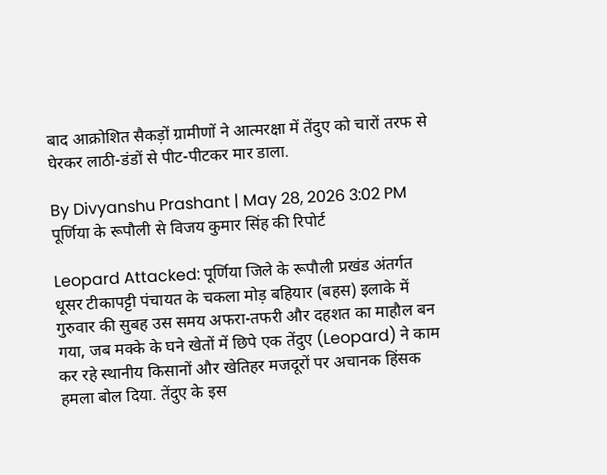बाद आक्रोशित सैकड़ों ग्रामीणों ने आत्मरक्षा में तेंदुए को चारों तरफ से घेरकर लाठी-डंडों से पीट-पीटकर मार डाला.

By Divyanshu Prashant | May 28, 2026 3:02 PM
पूर्णिया के रूपौली से विजय कुमार सिंह की रिपोर्ट

Leopard Attacked: पूर्णिया जिले के रूपौली प्रखंड अंतर्गत धूसर टीकापट्टी पंचायत के चकला मोड़ बहियार (बहस) इलाके में गुरुवार की सुबह उस समय अफरा-तफरी और दहशत का माहौल बन गया, जब मक्के के घने खेतों में छिपे एक तेंदुए (Leopard) ने काम कर रहे स्थानीय किसानों और खेतिहर मजदूरों पर अचानक हिंसक हमला बोल दिया. तेंदुए के इस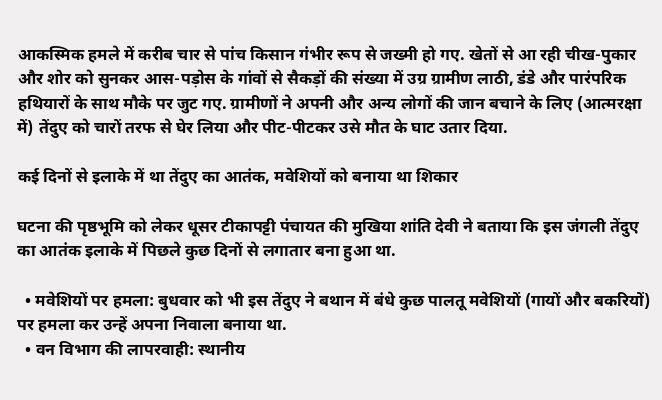आकस्मिक हमले में करीब चार से पांच किसान गंभीर रूप से जख्मी हो गए. खेतों से आ रही चीख-पुकार और शोर को सुनकर आस-पड़ोस के गांवों से सैकड़ों की संख्या में उग्र ग्रामीण लाठी, डंडे और पारंपरिक हथियारों के साथ मौके पर जुट गए. ग्रामीणों ने अपनी और अन्य लोगों की जान बचाने के लिए (आत्मरक्षा में) तेंदुए को चारों तरफ से घेर लिया और पीट-पीटकर उसे मौत के घाट उतार दिया.

कई दिनों से इलाके में था तेंदुए का आतंक, मवेशियों को बनाया था शिकार

घटना की पृष्ठभूमि को लेकर धूसर टीकापट्टी पंचायत की मुखिया शांति देवी ने बताया कि इस जंगली तेंदुए का आतंक इलाके में पिछले कुछ दिनों से लगातार बना हुआ था.

  • मवेशियों पर हमला: बुधवार को भी इस तेंदुए ने बथान में बंधे कुछ पालतू मवेशियों (गायों और बकरियों) पर हमला कर उन्हें अपना निवाला बनाया था.
  • वन विभाग की लापरवाही: स्थानीय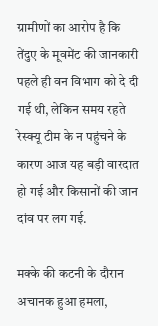ग्रामीणों का आरोप है कि तेंदुए के मूवमेंट की जानकारी पहले ही वन विभाग को दे दी गई थी, लेकिन समय रहते रेस्क्यू टीम के न पहुंचने के कारण आज यह बड़ी वारदात हो गई और किसानों की जान दांव पर लग गई.

मक्के की कटनी के दौरान अचानक हुआ हमला,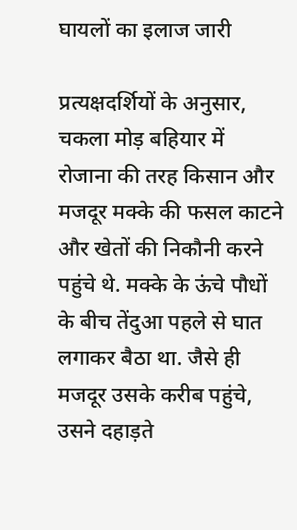घायलों का इलाज जारी

प्रत्यक्षदर्शियों के अनुसार, चकला मोड़ बहियार में रोजाना की तरह किसान और मजदूर मक्के की फसल काटने और खेतों की निकौनी करने पहुंचे थे. मक्के के ऊंचे पौधों के बीच तेंदुआ पहले से घात लगाकर बैठा था. जैसे ही मजदूर उसके करीब पहुंचे, उसने दहाड़ते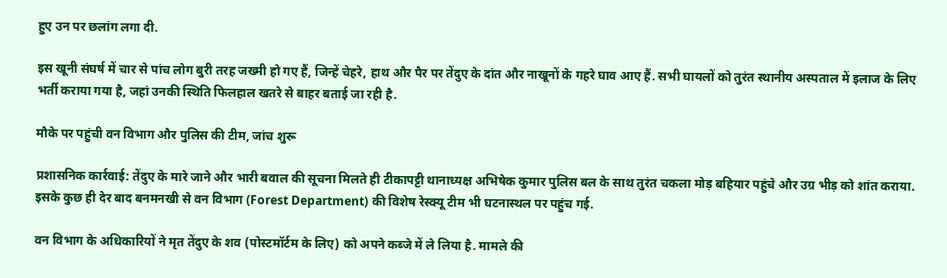हुए उन पर छलांग लगा दी.

इस खूनी संघर्ष में चार से पांच लोग बुरी तरह जख्मी हो गए हैं, जिन्हें चेहरे, हाथ और पैर पर तेंदुए के दांत और नाखूनों के गहरे घाव आए हैं. सभी घायलों को तुरंत स्थानीय अस्पताल में इलाज के लिए भर्ती कराया गया है, जहां उनकी स्थिति फिलहाल खतरे से बाहर बताई जा रही है.

मौके पर पहुंची वन विभाग और पुलिस की टीम, जांच शुरू

प्रशासनिक कार्रवाई: तेंदुए के मारे जाने और भारी बवाल की सूचना मिलते ही टीकापट्टी थानाध्यक्ष अभिषेक कुमार पुलिस बल के साथ तुरंत चकला मोड़ बहियार पहुंचे और उग्र भीड़ को शांत कराया. इसके कुछ ही देर बाद बनमनखी से वन विभाग (Forest Department) की विशेष रेस्क्यू टीम भी घटनास्थल पर पहुंच गई.

वन विभाग के अधिकारियों ने मृत तेंदुए के शव (पोस्टमॉर्टम के लिए) को अपने कब्जे में ले लिया है. मामले की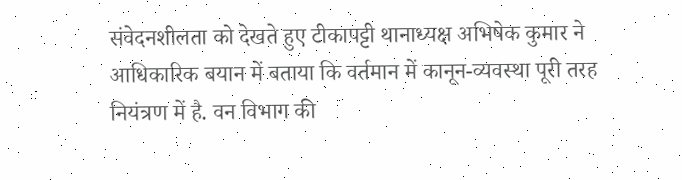संवेदनशीलता को देखते हुए टीकापट्टी थानाध्यक्ष अभिषेक कुमार ने आधिकारिक बयान में बताया कि वर्तमान में कानून-व्यवस्था पूरी तरह नियंत्रण में है. वन विभाग की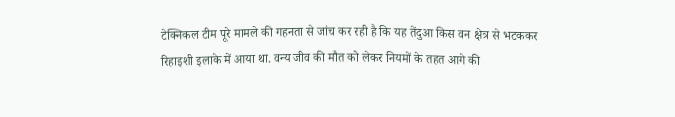टेक्निकल टीम पूरे मामले की गहनता से जांच कर रही है कि यह तेंदुआ किस वन क्षेत्र से भटककर रिहाइशी इलाके में आया था. वन्य जीव की मौत को लेकर नियमों के तहत आगे की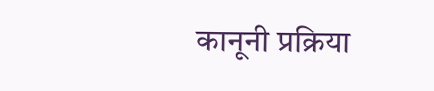कानूनी प्रक्रिया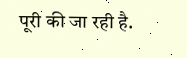पूरी की जा रही है.